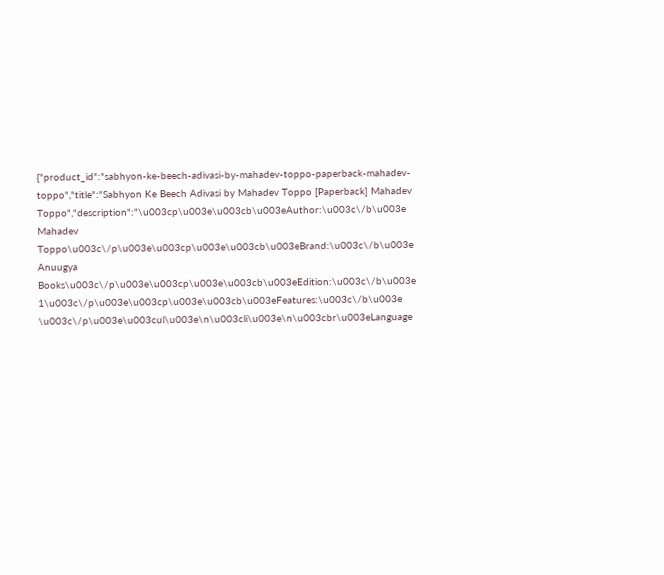{"product_id":"sabhyon-ke-beech-adivasi-by-mahadev-toppo-paperback-mahadev-toppo","title":"Sabhyon Ke Beech Adivasi by Mahadev Toppo [Paperback] Mahadev Toppo","description":"\u003cp\u003e\u003cb\u003eAuthor:\u003c\/b\u003e Mahadev Toppo\u003c\/p\u003e\u003cp\u003e\u003cb\u003eBrand:\u003c\/b\u003e Anuugya Books\u003c\/p\u003e\u003cp\u003e\u003cb\u003eEdition:\u003c\/b\u003e 1\u003c\/p\u003e\u003cp\u003e\u003cb\u003eFeatures:\u003c\/b\u003e \u003c\/p\u003e\u003cul\u003e\n\u003cli\u003e\n\u003cbr\u003eLanguage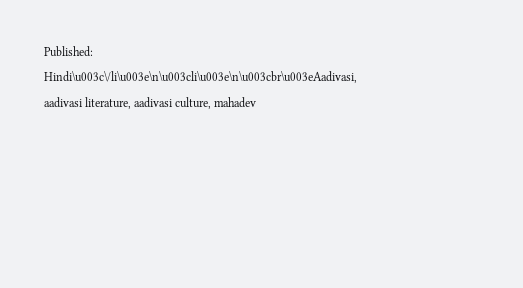Published: Hindi\u003c\/li\u003e\n\u003cli\u003e\n\u003cbr\u003eAadivasi, aadivasi literature, aadivasi culture, mahadev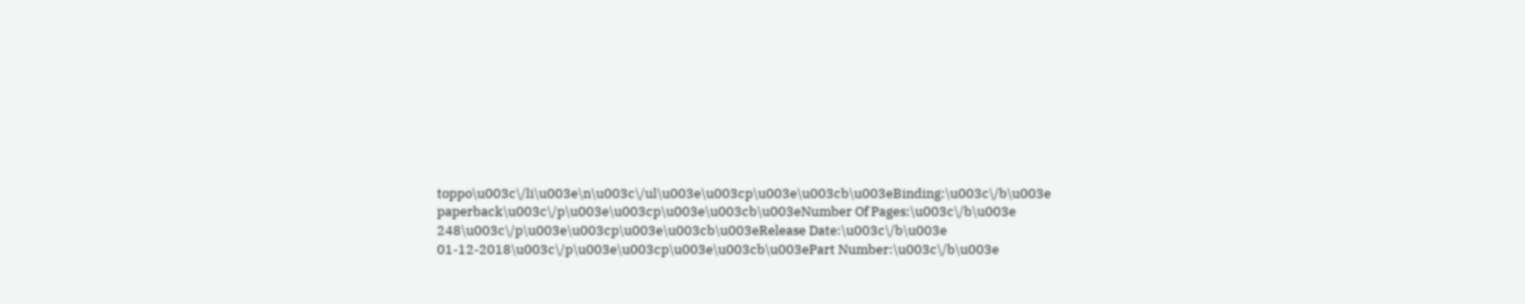toppo\u003c\/li\u003e\n\u003c\/ul\u003e\u003cp\u003e\u003cb\u003eBinding:\u003c\/b\u003e paperback\u003c\/p\u003e\u003cp\u003e\u003cb\u003eNumber Of Pages:\u003c\/b\u003e 248\u003c\/p\u003e\u003cp\u003e\u003cb\u003eRelease Date:\u003c\/b\u003e 01-12-2018\u003c\/p\u003e\u003cp\u003e\u003cb\u003ePart Number:\u003c\/b\u003e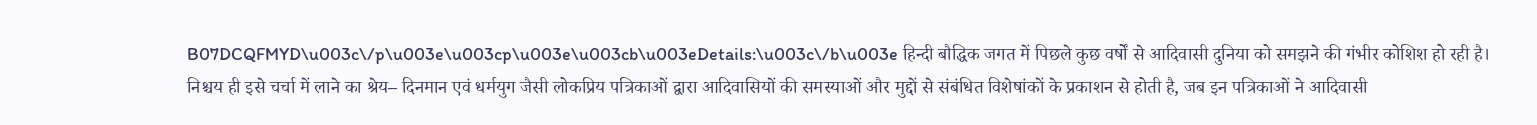B07DCQFMYD\u003c\/p\u003e\u003cp\u003e\u003cb\u003eDetails:\u003c\/b\u003e हिन्दी बौद्धिक जगत में पिछले कुछ वर्षों से आदिवासी दुनिया को समझने की गंभीर कोशिश हो रही है। निश्चय ही इसे चर्चा में लाने का श्रेय– दिनमान एवं धर्मयुग जैसी लोकप्रिय पत्रिकाओं द्वारा आदिवासियों की समस्याओं और मुद्दों से संबंधित विशेषांकों के प्रकाशन से होती है, जब इन पत्रिकाओं ने आदिवासी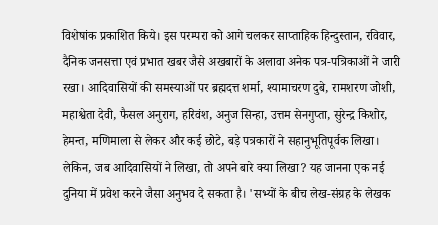विशेषांक प्रकाशित किये। इस परम्परा को आगे चलकर साप्ताहिक हिन्दुस्तान, रविवार, दैनिक जनसत्ता एवं प्रभात खबर जैसे अखबारों के अलावा अनेक पत्र-पत्रिकाओं ने जारी रखा। आदिवासियों की समस्याओं पर ब्रह्मदत्त शर्मा, श्यामाचरण दुबे, रामशरण जोशी, महाश्वेता देवी, फैसल अनुराग, हरिवंश, अनुज सिन्हा, उत्तम सेनगुप्ता, सुरेन्द्र किशोर, हेमन्त, मणिमाला से लेकर और कई छोटे, बड़े पत्रकारों ने सहानुभूतिपूर्वक लिखा। लेकिन, जब आदिवासियों ने लिखा, तो अपने बारे क्या लिखा? यह जानना एक नई दुनिया में प्रवेश करने जैसा अनुभव दे सकता है। 'सभ्यों के बीच लेख-संग्रह के लेखक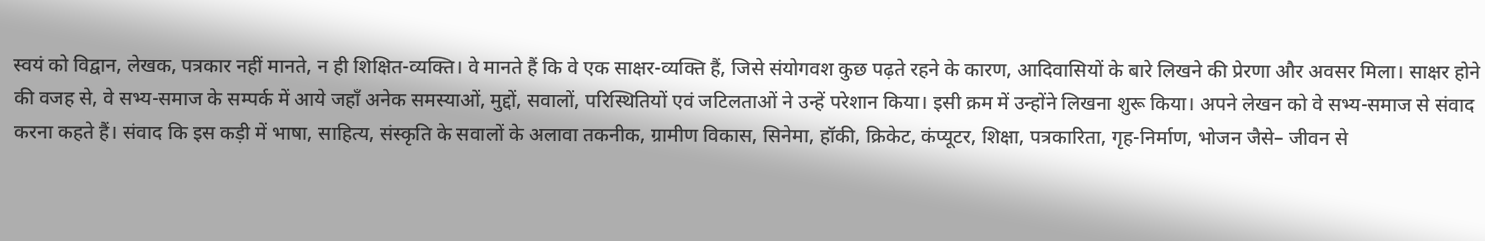स्वयं को विद्वान, लेखक, पत्रकार नहीं मानते, न ही शिक्षित-व्यक्ति। वे मानते हैं कि वे एक साक्षर-व्यक्ति हैं, जिसे संयोगवश कुछ पढ़ते रहने के कारण, आदिवासियों के बारे लिखने की प्रेरणा और अवसर मिला। साक्षर होने की वजह से, वे सभ्य-समाज के सम्पर्क में आये जहाँ अनेक समस्याओं, मुद्दों, सवालों, परिस्थितियों एवं जटिलताओं ने उन्हें परेशान किया। इसी क्रम में उन्होंने लिखना शुरू किया। अपने लेखन को वे सभ्य-समाज से संवाद करना कहते हैं। संवाद कि इस कड़ी में भाषा, साहित्य, संस्कृति के सवालों के अलावा तकनीक, ग्रामीण विकास, सिनेमा, हॉकी, क्रिकेट, कंप्यूटर, शिक्षा, पत्रकारिता, गृह-निर्माण, भोजन जैसे– जीवन से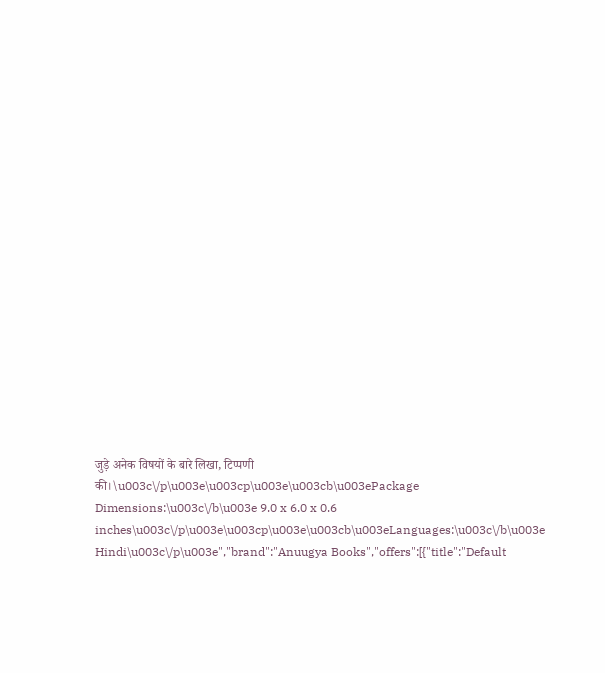जुड़े अनेक विषयों के बारे लिखा, टिप्पणी की।\u003c\/p\u003e\u003cp\u003e\u003cb\u003ePackage Dimensions:\u003c\/b\u003e 9.0 x 6.0 x 0.6 inches\u003c\/p\u003e\u003cp\u003e\u003cb\u003eLanguages:\u003c\/b\u003e Hindi\u003c\/p\u003e","brand":"Anuugya Books","offers":[{"title":"Default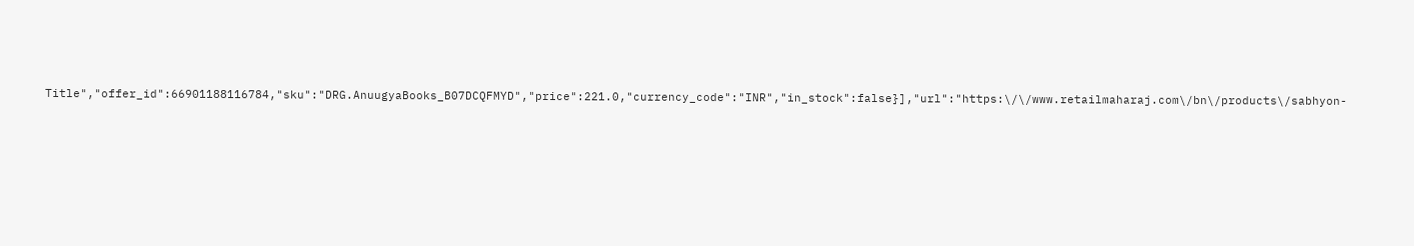Title","offer_id":66901188116784,"sku":"DRG.AnuugyaBooks_B07DCQFMYD","price":221.0,"currency_code":"INR","in_stock":false}],"url":"https:\/\/www.retailmaharaj.com\/bn\/products\/sabhyon-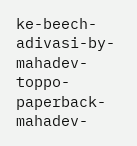ke-beech-adivasi-by-mahadev-toppo-paperback-mahadev-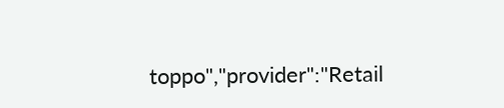toppo","provider":"Retail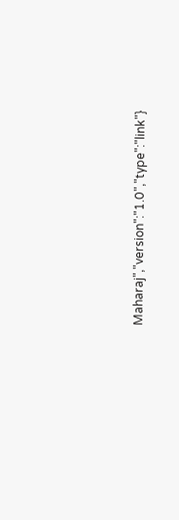Maharaj","version":"1.0","type":"link"}